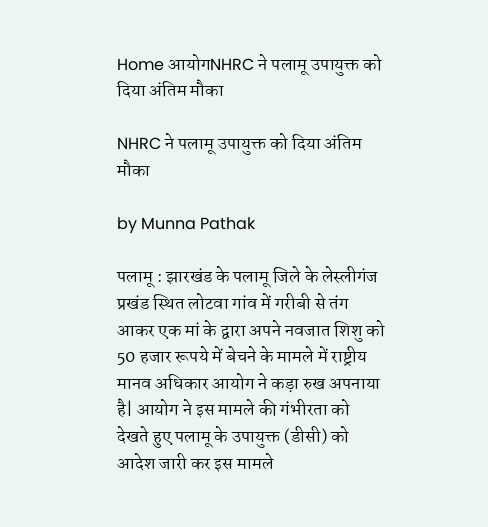Home आयोगNHRC ने पलामू उपायुक्त को दिया अंतिम मौका

NHRC ने पलामू उपायुक्त को दिया अंतिम मौका

by Munna Pathak

पलामू : झारखंड के पलामू जिले के लेस्लीगंज प्रखंड स्थित लोटवा गांव में गरीबी से तंग आकर एक मां के द्वारा अपने नवजात शिशु को 50 हजार रूपये में बेचने के मामले में राष्ट्रीय मानव अधिकार आयोग ने कड़ा रुख अपनाया है| आयोग ने इस मामले की गंभीरता को देखते हुए पलामू के उपायुक्त (डीसी) को आदेश जारी कर इस मामले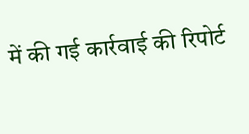में की गई कार्रवाई की रिपोर्ट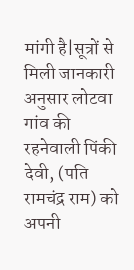मांगी है|सूत्रों से मिली जानकारी अनुसार लोटवा गांव की रहनेवाली पिंकी देवी, (पति रामचंद्र राम) को अपनी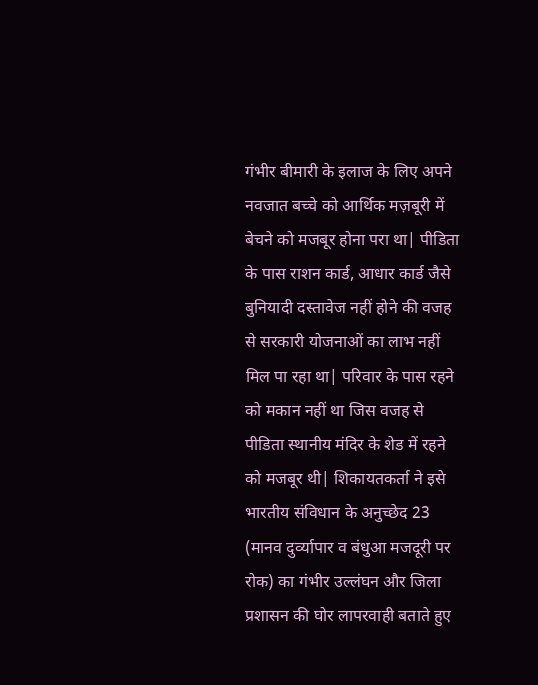गंभीर बीमारी के इलाज के लिए अपने नवजात बच्चे को आर्थिक मज़बूरी में बेचने को मजबूर होना परा था| पीडिता के पास राशन कार्ड, आधार कार्ड जैसे बुनियादी दस्तावेज नहीं होने की वजह से सरकारी योजनाओं का लाभ नहीं मिल पा रहा था| परिवार के पास रहने को मकान नहीं था जिस वजह से पीडिता स्थानीय मंदिर के शेड में रहने को मजबूर थी| शिकायतकर्ता ने इसे भारतीय संविधान के अनुच्छेद 23 (मानव दुर्व्यापार व बंधुआ मजदूरी पर रोक) का गंभीर उल्लंघन और जिला प्रशासन की घोर लापरवाही बताते हुए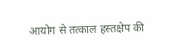आयोग से तत्काल हस्तक्षेप की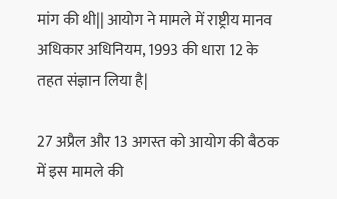मांग की थी|| आयोग ने मामले में राष्ट्रीय मानव अधिकार अधिनियम, 1993 की धारा 12 के तहत संज्ञान लिया है|

27 अप्रैल और 13 अगस्त को आयोग की बैठक में इस मामले की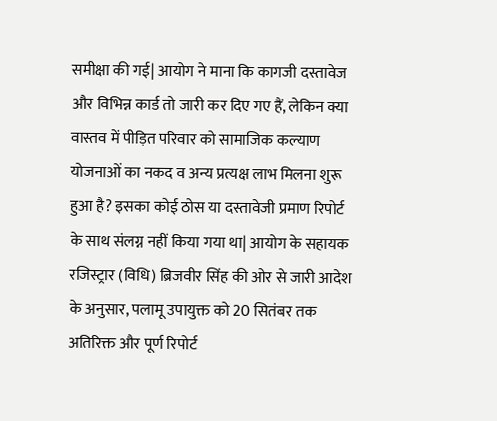समीक्षा की गई| आयोग ने माना कि कागजी दस्तावेज और विभिन्न कार्ड तो जारी कर दिए गए हैं, लेकिन क्या वास्तव में पीड़ित परिवार को सामाजिक कल्याण योजनाओं का नकद व अन्य प्रत्यक्ष लाभ मिलना शुरू हुआ है? इसका कोई ठोस या दस्तावेजी प्रमाण रिपोर्ट के साथ संलग्न नहीं किया गया था| आयोग के सहायक रजिस्ट्रार (विधि) ब्रिजवीर सिंह की ओर से जारी आदेश के अनुसार, पलामू उपायुक्त को 20 सितंबर तक अतिरिक्त और पूर्ण रिपोर्ट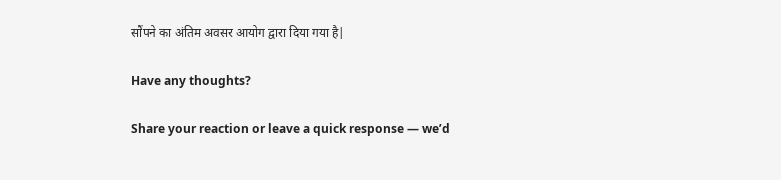सौंपने का अंतिम अवसर आयोग द्वारा दिया गया है|

Have any thoughts?

Share your reaction or leave a quick response — we’d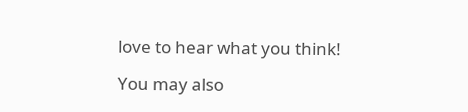love to hear what you think!

You may also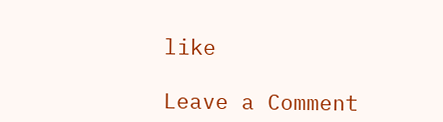like

Leave a Comment